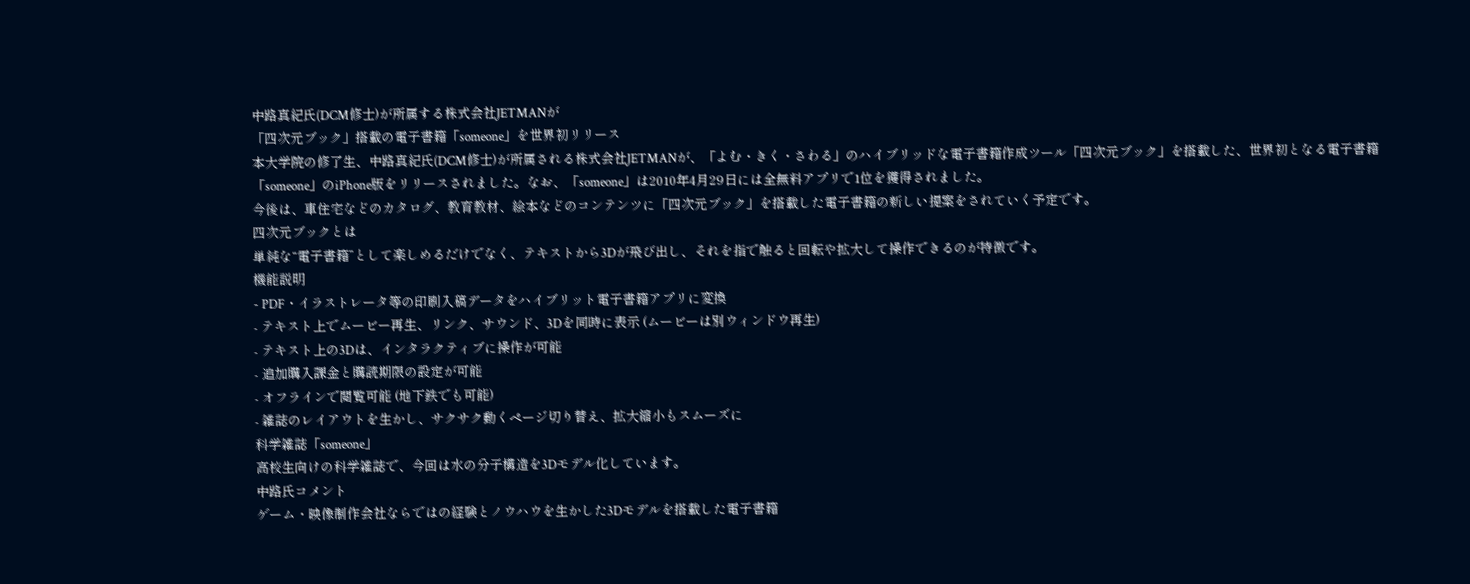中路真紀氏(DCM修士)が所属する株式会社JETMANが
「四次元ブック」搭載の電子書籍「someone」を世界初リリース
本大学院の修了生、中路真紀氏(DCM修士)が所属される株式会社JETMANが、「よむ・きく・さわる」のハイブリッドな電子書籍作成ツール「四次元ブック」を搭載した、世界初となる電子書籍「someone」のiPhone版をリリースされました。なお、「someone」は2010年4月29日には全無料アプリで1位を獲得されました。
今後は、車住宅などのカタログ、教育教材、絵本などのコンテンツに「四次元ブック」を搭載した電子書籍の新しい提案をされていく予定です。
四次元ブックとは
単純な“電子書籍”として楽しめるだけでなく、テキストから3Dが飛び出し、それを指で触ると回転や拡大して操作できるのが特徴です。
機能説明
- PDF・イラストレータ等の印刷入稿データをハイブリット電子書籍アプリに変換
- テキスト上でムービー再生、リンク、サウンド、3Dを同時に表示 (ムービーは別ウィンドウ再生)
- テキスト上の3Dは、インタラクティブに操作が可能
- 追加購入課金と購読期限の設定が可能
- オフラインで閲覧可能 (地下鉄でも可能)
- 雑誌のレイアウトを生かし、サクサク動くページ切り替え、拡大縮小もスムーズに
科学雑誌「someone」
高校生向けの科学雑誌で、今回は水の分子構造を3Dモデル化しています。
中路氏コメント
ゲーム・映像制作会社ならではの経験とノウハウを生かした3Dモデルを搭載した電子書籍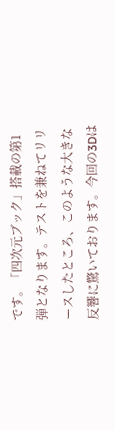です。「四次元ブック」搭載の第1弾となります。テストを兼ねてリリースしたところ、このような大きな反響に驚いております。今回の3Dは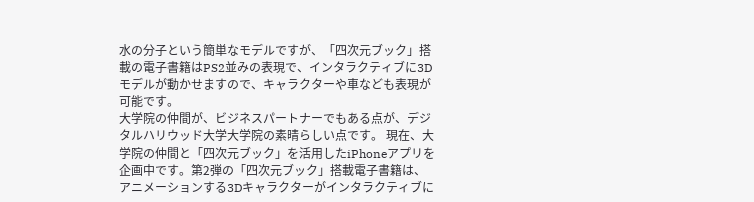水の分子という簡単なモデルですが、「四次元ブック」搭載の電子書籍はPS2並みの表現で、インタラクティブに3Dモデルが動かせますので、キャラクターや車なども表現が可能です。
大学院の仲間が、ビジネスパートナーでもある点が、デジタルハリウッド大学大学院の素晴らしい点です。 現在、大学院の仲間と「四次元ブック」を活用したiPhoneアプリを企画中です。第2弾の「四次元ブック」搭載電子書籍は、アニメーションする3Dキャラクターがインタラクティブに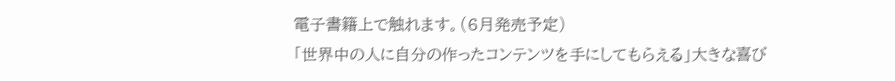電子書籍上で触れます。(6月発売予定)
「世界中の人に自分の作ったコンテンツを手にしてもらえる」大きな喜び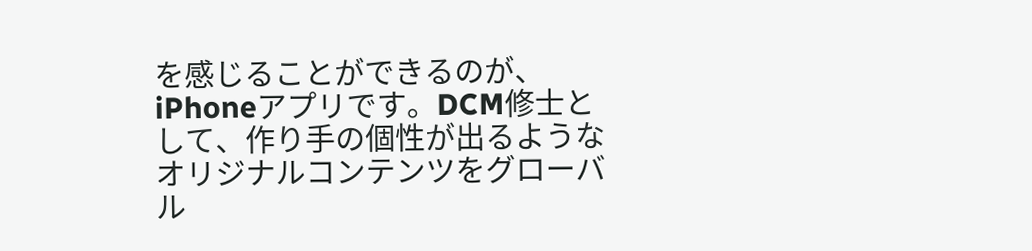を感じることができるのが、iPhoneアプリです。DCM修士として、作り手の個性が出るようなオリジナルコンテンツをグローバル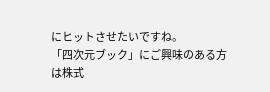にヒットさせたいですね。
「四次元ブック」にご興味のある方は株式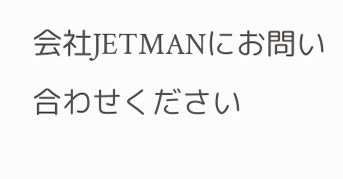会社JETMANにお問い合わせください